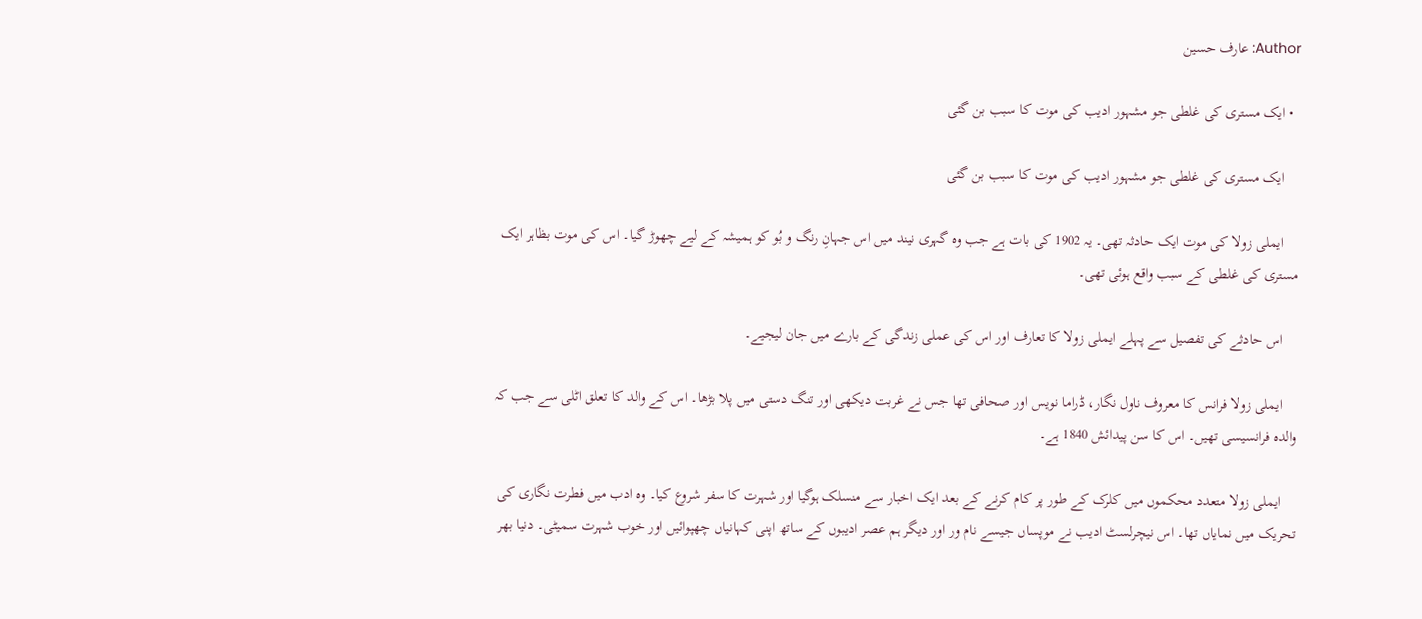Author: عارف حسین

  • ایک مستری کی غلطی جو مشہور ادیب کی موت کا سبب بن گئی

    ایک مستری کی غلطی جو مشہور ادیب کی موت کا سبب بن گئی

    ایملی زولا کی موت ایک حادثہ تھی۔ یہ 1902 کی بات ہے جب‌ وہ گہری نیند میں اس جہانِ رنگ و بُو کو ہمیشہ کے لیے چھوڑ گیا۔ اس کی موت بظاہر ایک مستری کی غلطی کے سبب واقع ہوئی تھی۔

    اس حادثے کی تفصیل سے پہلے ایملی زولا کا تعارف اور اس کی عملی زندگی کے بارے میں جان لیجیے۔

    ایملی زولا فرانس کا معروف ناول نگار، ڈراما نویس اور صحافی تھا جس نے غربت دیکھی اور تنگ دستی میں‌ پلا بڑھا۔ اس کے والد کا تعلق اٹلی سے جب کہ والدہ فرانسیسی تھیں۔ اس کا سن پیدائش 1840 ہے۔

    ایملی زولا متعدد محکموں میں کلرک کے طور پر کام کرنے کے بعد ایک اخبار سے منسلک ہوگیا اور شہرت کا سفر شروع کیا۔ وہ ادب میں فطرت نگاری کی تحریک میں نمایاں‌ تھا۔ اس نیچرلسٹ ادیب نے موپساں جیسے نام ور اور دیگر ہم عصر ادیبوں کے ساتھ اپنی کہانیاں‌ چھپوائیں اور خوب شہرت سمیٹی۔ دنیا بھر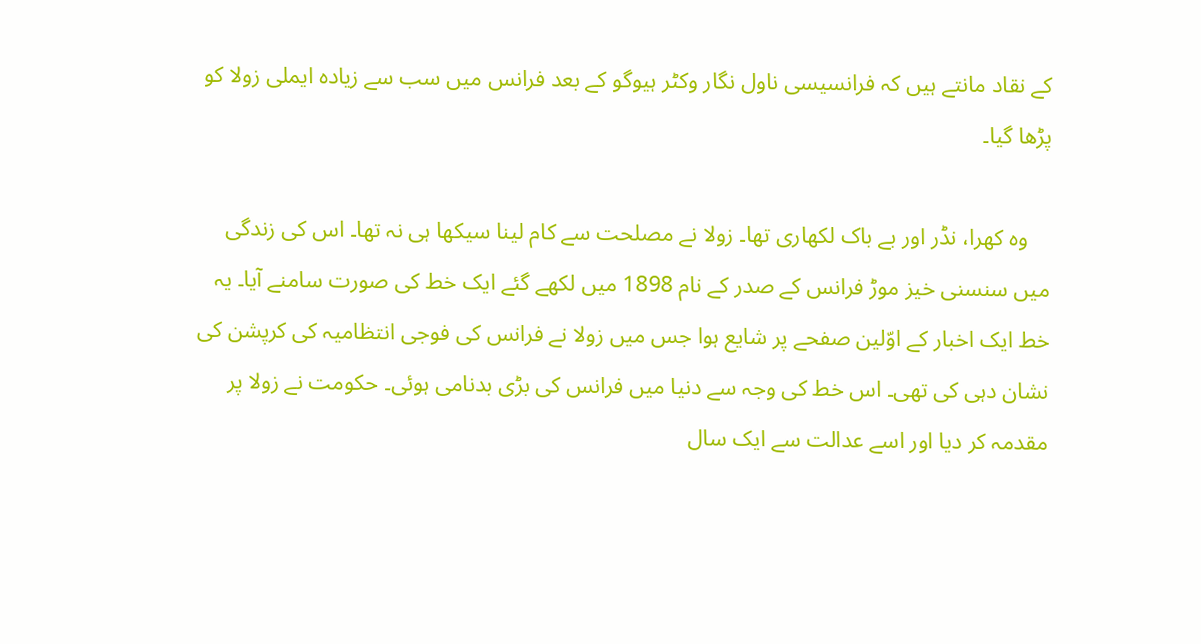کے نقاد مانتے ہیں کہ فرانسیسی ناول نگار وکٹر ہیوگو کے بعد فرانس میں سب سے زیادہ ایملی زولا کو پڑھا گیا۔

    وہ کھرا، نڈر اور بے باک لکھاری تھا۔ زولا نے مصلحت سے کام لینا سیکھا ہی نہ تھا۔ اس کی زندگی میں سنسنی خیز موڑ فرانس کے صدر کے نام 1898 میں لکھے گئے ایک خط کی صورت سامنے آیا۔ یہ خط ایک اخبار کے اوّلین صفحے پر شایع ہوا جس میں‌ زولا نے فرانس کی فوجی انتظامیہ کی کرپشن کی نشان دہی کی تھی۔ اس خط کی وجہ سے دنیا میں فرانس کی بڑی بدنامی ہوئی۔ حکومت نے زولا پر مقدمہ کر دیا اور اسے عدالت سے ایک سال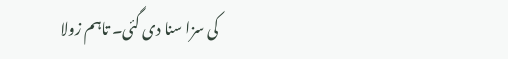کی سزا سنا دی گئی۔ تاہم زولا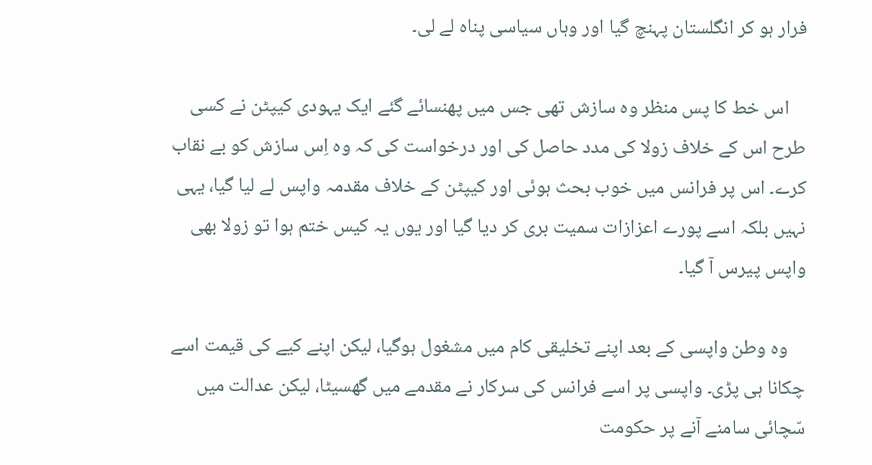فرار ہو کر انگلستان پہنچ گیا اور وہاں سیاسی پناہ لے لی۔

    اس خط کا پس منظر وہ سازش تھی جس میں‌ پھنسائے گئے ایک یہودی کیپٹن نے کسی طرح‌ اس کے خلاف زولا کی مدد حاصل کی اور درخواست کی کہ وہ اِس سازش کو بے نقاب کرے۔ اس پر فرانس میں‌‌ خوب بحث ہوئی اور کیپٹن کے خلاف مقدمہ واپس لے لیا گیا، یہی نہیں بلکہ اسے پورے اعزازات سمیت بری کر دیا گیا اور یوں‌ یہ کیس ختم ہوا تو زولا بھی واپس پیرس آ گیا۔

    وہ وطن واپسی کے بعد اپنے تخلیقی کام میں‌ مشغول ہوگیا، لیکن اپنے کیے کی قیمت اسے چکانا ہی پڑی۔ واپسی پر اسے فرانس کی سرکار نے مقدمے میں‌ گھسیٹا، لیکن عدالت میں‌ سّچائی سامنے آنے پر حکومت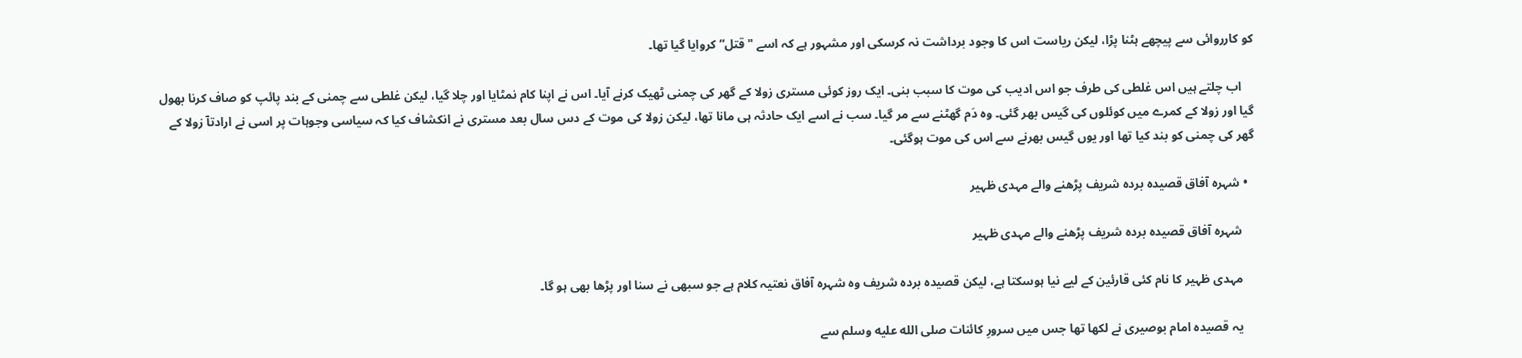کو کارروائی سے پیچھے ہٹنا پڑا، لیکن ریاست اس کا وجود برداشت نہ کرسکی اور مشہور ہے کہ اسے "قتل” کروایا گیا تھا۔

    اب چلتے ہیں اس غلطی کی طرف جو اس ادیب کی موت کا سبب بنی۔ ایک روز کوئی مستری زولا کے گھر کی چمنی ٹھیک کرنے آیا۔ اس نے اپنا کام نمٹایا اور چلا گیا، لیکن غلطی سے چمنی کے بند پائپ کو صاف کرنا بھول گیا اور زولا کے کمرے میں‌ کوئلوں کی گیس بھر گئی۔ وہ دَم گھٹنے سے مر گیا۔ سب نے اسے ایک حادثہ ہی مانا تھا، لیکن زولا کی موت کے دس سال بعد مستری نے انکشاف کیا کہ سیاسی وجوہات پر اسی نے ارادتآ زولا کے گھر کی چمنی کو بند کیا تھا اور یوں‌ گیس بھرنے سے اس کی موت ہوگئی۔

  • شہرہ آفاق قصیدہ بردہ شریف پڑھنے والے مہدی ظہیر

    شہرہ آفاق قصیدہ بردہ شریف پڑھنے والے مہدی ظہیر

    مہدی ظہیر کا نام کئی قارئین کے لیے نیا ہوسکتا ہے، لیکن قصیدہ بردہ شریف وہ شہرہ آفاق نعتیہ کلام ہے جو سبھی نے سنا اور پڑھا بھی ہو گا۔

    یہ قصیدہ امام بوصیری نے لکھا تھا جس میں سرورِ کائنات صلى الله عليه وسلم سے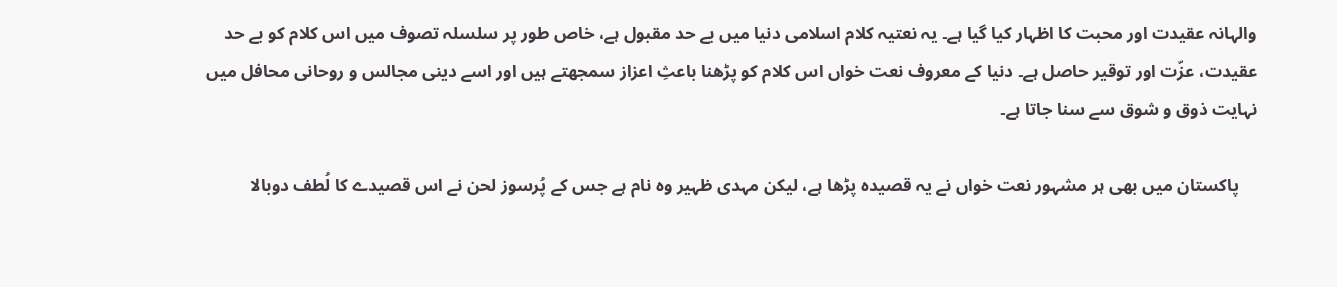والہانہ عقیدت اور محبت کا اظہار کیا گیا ہے۔ یہ نعتیہ کلام اسلامی دنیا میں‌ بے‌ حد مقبول ہے، خاص طور پر سلسلہ تصوف میں‌ اس کلام کو بے حد عقیدت، عزّت اور توقیر حاصل ہے۔ دنیا کے معروف نعت خواں اس کلام کو پڑھنا باعثِ اعزاز سمجھتے ہیں اور اسے دینی مجالس و روحانی محافل میں نہایت ذوق و شوق سے سنا جاتا ہے۔

    پاکستان میں‌ بھی ہر مشہور نعت خواں‌ نے یہ قصیدہ پڑھا ہے، لیکن مہدی ظہیر وہ نام ہے جس کے پُرسوز لحن نے اس قصیدے کا لُطف دوبالا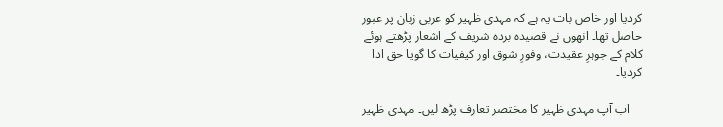کردیا اور خاص بات یہ ہے کہ مہدی ظہیر کو عربی زبان پر عبور حاصل تھا۔ انھوں نے قصیدہ بردہ شریف کے اشعار پڑھتے ہوئے کلام کے جوہرِ عقیدت، وفورِ شوق اور کیفیات کا گویا حق ادا کردیا۔

    اب آپ مہدی ظہیر کا مختصر تعارف پڑھ لیں۔ مہدی ظہیر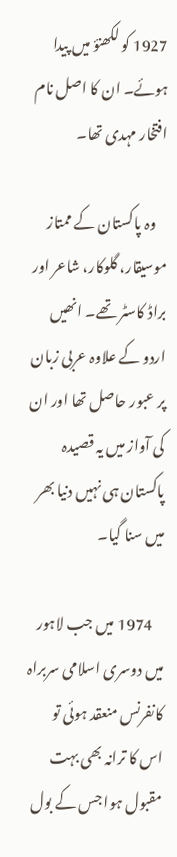1927 کو لکھنؤ میں پیدا ہوئے۔ ان کا اصل نام افتخار مہدی تھا۔

    وہ پاکستان کے ممتاز موسیقار، گلوکار، شاعر اور براڈ کاسٹر تھے۔ انھیں اردو کے علاوہ عربی زبان پر عبور حاصل تھا اور ان کی آواز میں یہ قصیدہ پاکستان ہی نہیں دنیا بھر میں سنا گیا۔

    1974 میں جب لاہور میں دوسری اسلامی سربراہ کانفرنس منعقد ہوئی تو اس کا ترانہ بھی بہت مقبول ہوا جس کے بول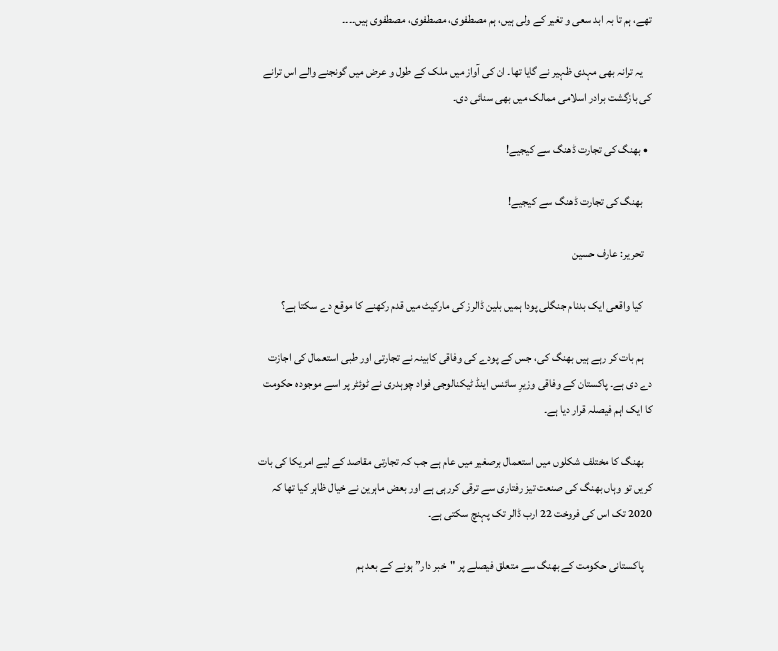تھے، ہم تا بہ ابد سعی و تغیر کے ولی ہیں، ہم مصطفوی، مصطفوی، مصطفوی ہیں۔۔۔۔

    یہ ترانہ بھی مہدی ظہیر نے گایا تھا۔ ان کی آواز میں ملک کے طول و عرض میں گونجنے والے اس ترانے کی بازگشت برادر اسلامی ممالک میں بھی سنائی دی۔

  • بھنگ کی تجارت ڈھنگ سے کیجیے!

    بھنگ کی تجارت ڈھنگ سے کیجیے!

    تحریر: عارف حسین

    کیا واقعی ایک بدنام جنگلی پودا ہمیں بلین ڈالرز کی مارکیٹ میں قدم رکھنے کا موقع دے سکتا ہے؟

    ہم بات کر رہے ہیں بھنگ کی، جس کے پودے کی وفاقی کابینہ نے تجارتی اور طبی استعمال کی اجازت دے دی ہے۔ پاکستان کے وفاقی وزیرِ سائنس اینڈ ٹیکنالوجی فواد چوہدری نے ٹوئٹر پر اسے موجودہ حکومت کا ایک اہم فیصلہ قرار دیا ہے۔

    بھنگ کا مختلف شکلوں‌ میں ‌استعمال برصغیر میں‌ عام ہے جب کہ تجارتی مقاصد کے لیے امریکا کی بات کریں تو وہاں‌ بھنگ کی صنعت تیز رفتاری سے ترقی کررہی ہے اور بعض‌ ماہرین نے خیال ظاہر کیا تھا کہ‌ 2020 تک اس کی فروخت 22 ارب ڈالر تک پہنچ سکتی ہے۔

    پاکستانی حکومت کے بھنگ سے متعلق فیصلے پر "خبر دار” ہونے کے بعد ہم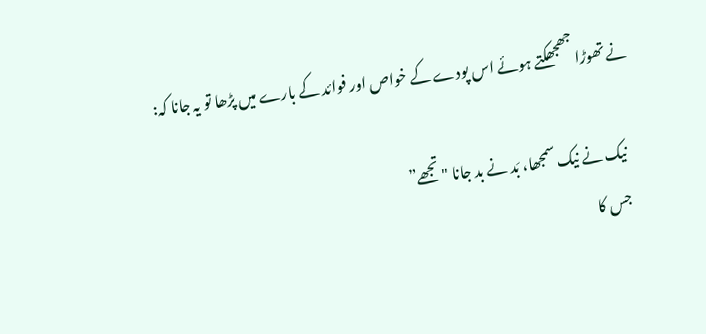نے تھوڑا جھجھکتے ہوئے اس پودے کے خواص اور فوائد کے بارے میں‌ پڑھا تو یہ جانا کہ:

    نیک نے نیک سمجھا، بَد نے بد جانا "تجھے”
    جس کا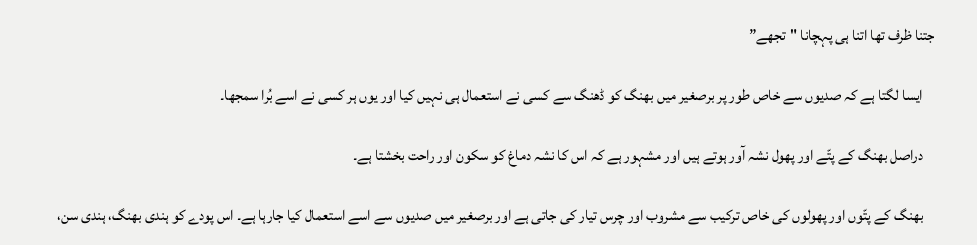جتنا ظرف تھا اتنا ہی پہچانا "تجھے”

    ایسا لگتا ہے کہ صدیوں‌ سے خاص طور پر برصغیر میں‌ بھنگ کو ڈھنگ سے کسی نے استعمال ہی نہیں‌ کیا اور یوں ہر کسی نے اسے بُرا سمجھا۔

    دراصل بھنگ کے پتّے اور پھول نشہ آور ہوتے ہیں اور مشہور ہے کہ اس کا نشہ دماغ کو سکون اور راحت بخشتا ہے۔

    بھنگ کے پتّوں اور پھولوں کی خاص ترکیب سے مشروب اور چرس تیار کی جاتی ہے اور برصغیر میں صدیوں‌ سے اسے استعمال کیا جارہا ہے۔ اس پودے کو ہندی بھنگ، ہندی سن،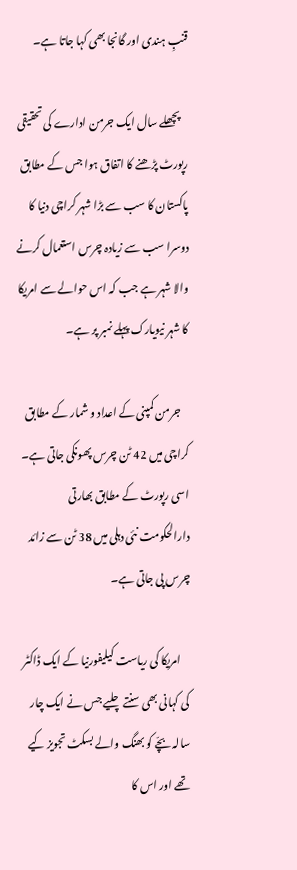قنبِ ہندی اور گانجا بھی کہا جاتا ہے۔

    پچھلے سال ایک جرمن ادارے کی تحقیقی رپورٹ پڑھنے کا اتفاق ہوا جس کے مطابق پاکستان کا سب سے بڑا شہر کراچی دنیا کا دوسرا سب سے زیادہ چرس استعمال کرنے والا شہر ہے جب کہ اس حوالے سے امریکا کا شہر نیویارک پہلے نمبر پر ہے۔

    جرمن کمپنی کے اعداد و شمار کے مطابق کراچی میں 42 ٹن چرس پھونکی جاتی ہے۔ اسی رپورٹ کے مطابق بھارتی دارالحکومت نئی دہلی میں‌ 38 ٹن سے زائد چرس پی جاتی ہے۔

    امریکا کی ریاست کیلیفورنیا کے ایک ڈاکٹر کی کہانی بھی سنتے چلیے جس نے ایک چار سالہ بچّے کو بھنگ والے بسکٹ تجویز کیے تھے اور اس کا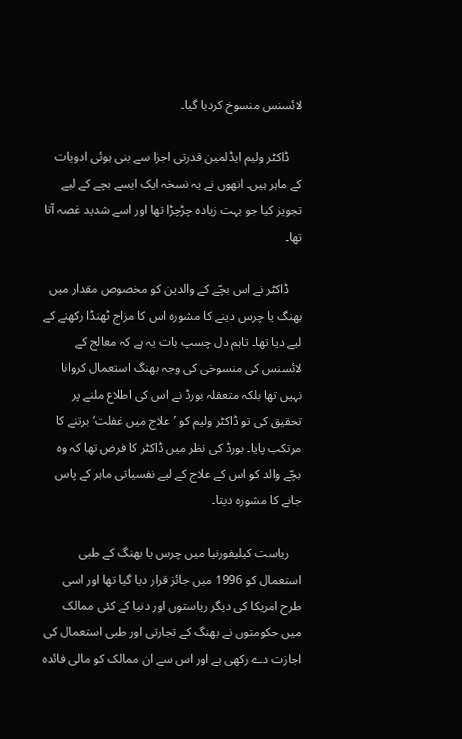لائسنس منسوخ کردیا گیا۔

    ڈاکٹر ولیم ایڈلمین قدرتی اجزا سے بنی ہوئی ادویات کے ماہر ہیں۔ انھوں‌ نے یہ نسخہ ایک ایسے بچے کے لیے تجویز کیا جو بہت زیادہ چڑچڑا تھا اور اسے شدید غصہ آتا تھا۔

    ڈاکٹر نے اس بچّے کے والدین کو مخصوص مقدار میں بھنگ یا چرس دینے کا مشورہ اس کا مزاج ٹھنڈا رکھنے کے لیے دیا تھا۔ تاہم دل چسپ بات یہ ہے کہ معالج کے لائسنس کی منسوخی کی وجہ بھنگ استعمال کروانا نہیں‌ تھا بلکہ متعقلہ بورڈ نے اس کی اطلاع ملنے پر تحقیق کی تو ڈاکٹر ولیم کو ’علاج میں غفلت‘ برتنے کا مرتکب پایا۔ بورڈ کی نظر میں‌ ڈاکٹر کا فرض تھا کہ وہ بچّے والد کو اس کے علاج کے لیے نفسیاتی ماہر کے پاس جانے کا مشورہ دیتا۔

    ریاست کیلیفورنیا میں چرس یا بھنگ کے طبی استعمال کو 1996 میں جائز قرار دیا گیا تھا اور اسی طرح امریکا کی دیگر ریاستوں اور دنیا کے کئی ممالک میں‌ حکومتوں نے بھنگ کے تجارتی اور طبی استعمال کی اجازت دے رکھی ہے اور اس سے ان ممالک کو مالی فائدہ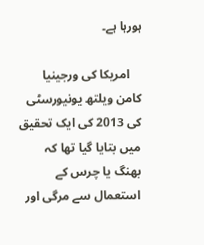ہورہا ہے۔

    امریکا کی ورجینیا کامن ویلتھ یونیورسٹی کی 2013 کی ایک تحقیق میں بتایا گیا تھا کہ بھنگ یا چرس کے استعمال سے مرگی اور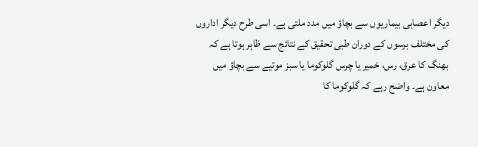دیگر اعصابی بیماریوں سے بچاؤ میں مدد ملتی ہے۔ اسی طرح‌ دیگر اداروں‌ کی مختلف برسوں‌ کے دوران طبی تحقیق کے نتائج سے ظاہر ہوتا ہے کہ بھنگ کا عرق، رس، خمیر یا چرس گلوکوما یا سبز موتیے سے بچاؤ میں معاون ہے۔ واضح رہے کہ گلوکوما کا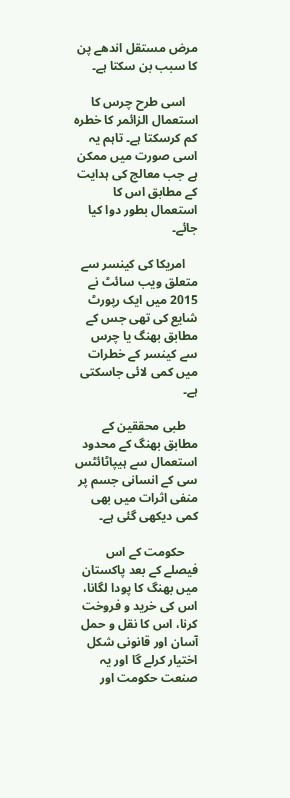مرض مستقل اندھے پن کا سبب بن سکتا ہے۔

    اسی طرح چرس کا استعمال الزائمر کا خطرہ کم کرسکتا ہے۔ تاہم یہ اسی صورت میں‌ ممکن ہے جب معالج کی ہدایت کے مطابق اس کا استعمال بطور دوا کیا جائے۔

    امریکا کی کینسر سے متعلق ویب سائٹ نے 2015 میں ایک رپورٹ شایع کی تھی جس کے مطابق بھنگ یا چرس سے کینسر کے خطرات میں کمی لائی جاسکتی ہے۔

    طبی محققین کے مطابق بھنگ کے محدود استعمال سے ہیپاٹائٹس سی کے انسانی جسم پر منفی اثرات میں بھی کمی دیکھی گئی ہے۔

    حکومت کے اس فیصلے کے بعد پاکستان میں‌ بھنگ کا پودا لگانا، اس کی خرید و فروخت کرنا، اس کا نقل و حمل آسان اور قانونی شکل اختیار کرلے گا اور یہ صنعت حکومت اور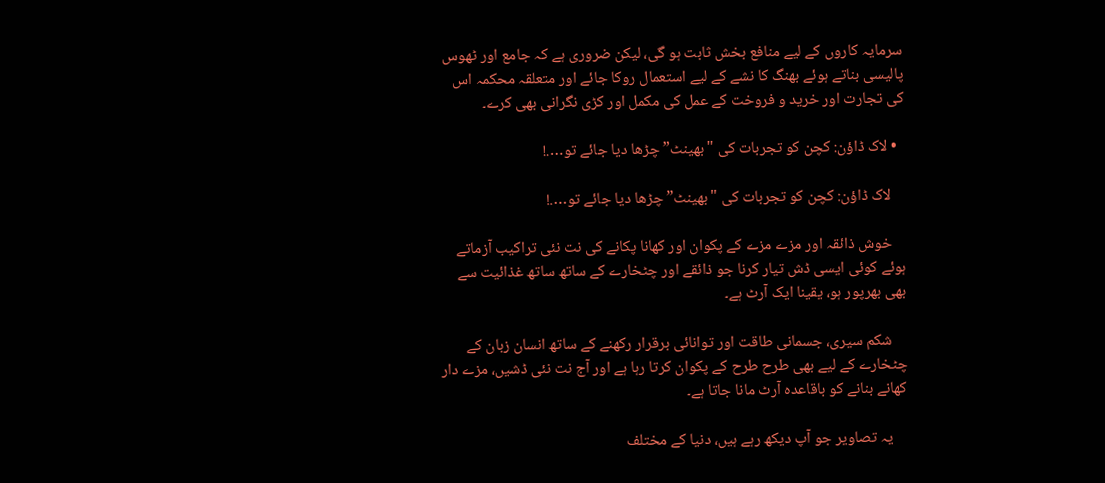سرمایہ کاروں کے لیے منافع بخش ثابت ہو گی، لیکن ضروری ہے کہ جامع اور ٹھوس پالیسی بناتے ہوئے بھنگ کا نشے کے لیے استعمال روکا جائے اور متعلقہ محکمہ اس کی تجارت اور خرید و فروخت کے عمل کی مکمل اور کڑی نگرانی بھی کرے۔

  • لاک ڈاؤن: کچن کو تجربات کی "بھینٹ” چڑھا دیا جائے تو….!

    لاک ڈاؤن: کچن کو تجربات کی "بھینٹ” چڑھا دیا جائے تو….!

    خوش ذائقہ اور مزے مزے کے پکوان اور کھانا پکانے کی نت نئی تراکیب آزماتے ہوئے کوئی ایسی ڈش تیار کرنا جو ذائقے اور چٹخارے کے ساتھ ساتھ غذائیت سے بھی بھرپور ہو، یقینا ایک آرٹ ہے۔

    شکم سیری، جسمانی طاقت اور توانائی برقرار رکھنے کے ساتھ انسان زبان کے چٹخارے کے لیے بھی طرح طرح کے پکوان کرتا رہا ہے اور آج نت نئی ڈشیں، مزے دار کھانے بنانے کو باقاعدہ آرٹ مانا جاتا ہے۔

    یہ تصاویر جو آپ دیکھ رہے ہیں‌، دنیا کے مختلف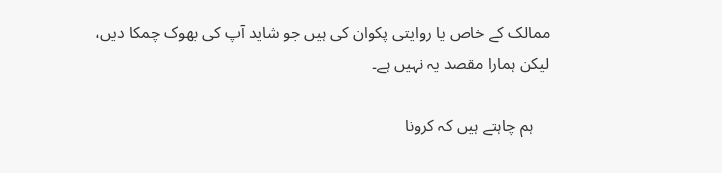ممالک کے خاص یا روایتی پکوان کی ہیں جو شاید آپ کی بھوک چمکا دیں، لیکن ہمارا مقصد یہ نہیں‌ ہے۔

    ہم چاہتے ہیں کہ کرونا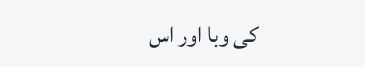کی وبا اور اس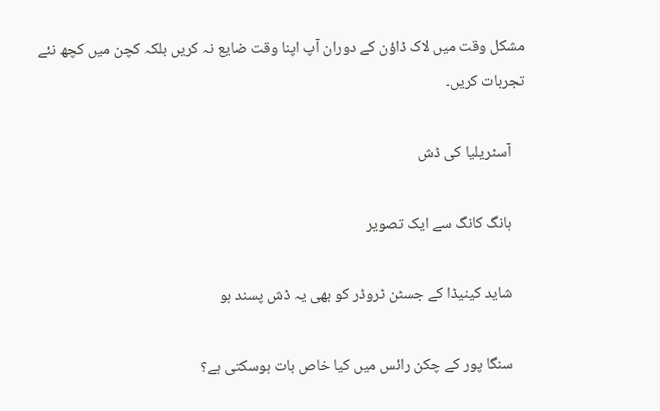مشکل وقت میں لاک ڈاؤن کے دوران آپ اپنا وقت ضایع نہ کریں‌ بلکہ کچن میں‌ کچھ نئے تجربات کریں۔

    آسٹریلیا کی ڈش

    ہانگ کانگ سے ایک تصویر

    شاید کینیڈا کے جسٹن ٹروڈر کو بھی یہ ڈش پسند ہو

    سنگا پور کے چکن رائس میں‌ کیا خاص بات ہوسکتی ہے؟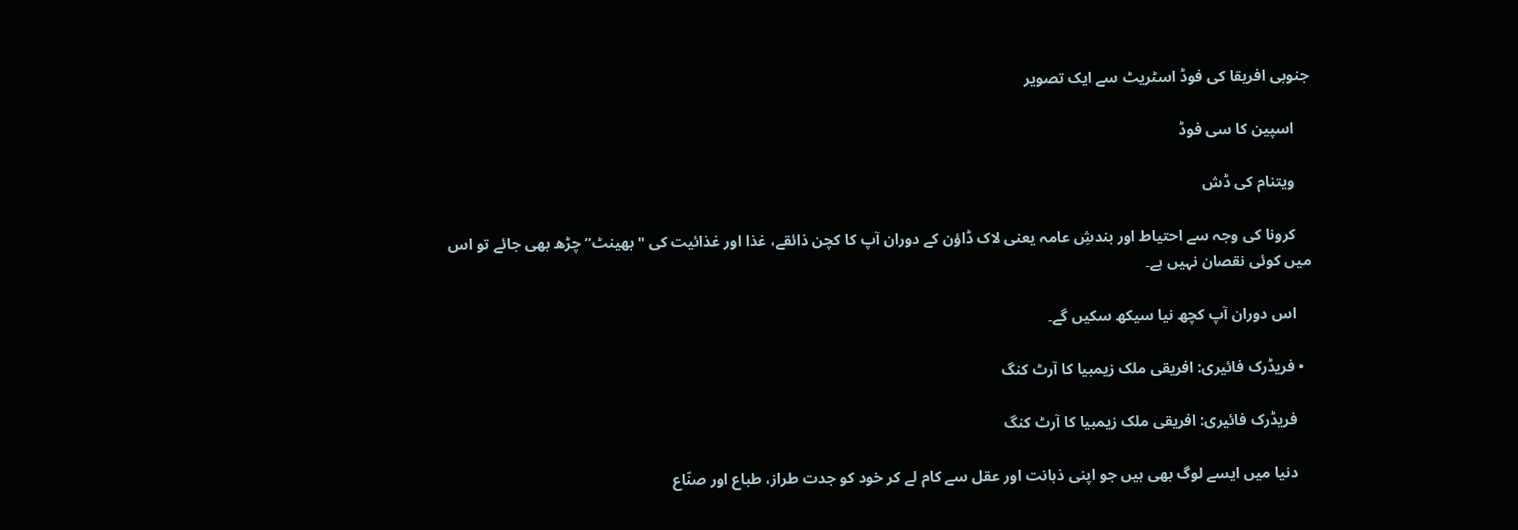جنوبی افریقا کی فوڈ اسٹریٹ سے ایک تصویر

    اسپین کا سی فوڈ

    ویتنام کی ڈش

    کرونا کی وجہ سے احتیاط اور بندشِ عامہ یعنی لاک ڈاؤن کے دوران آپ کا کچن ذائقے، غذا اور غذائیت کی "بھینٹ” چڑھ بھی جائے تو اس میں‌ کوئی نقصان نہیں‌ ہے۔

    اس دوران آپ کچھ نیا سیکھ سکیں گے۔

  • فریڈرک فائیری: افریقی ملک زیمبیا کا آرٹ کنگ

    فریڈرک فائیری: افریقی ملک زیمبیا کا آرٹ کنگ

    دنیا میں ایسے لوگ‌ بھی ہیں جو اپنی ذہانت اور عقل سے کام لے کر خود کو جدت طراز، طباع اور صنّاع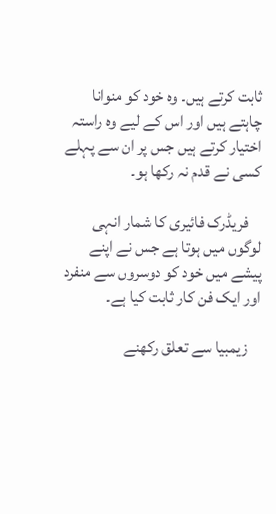ثابت کرتے ہیں۔ وہ خود کو منوانا چاہتے ہیں اور اس کے لیے وہ راستہ اختیار کرتے ہیں‌ جس پر ان سے پہلے کسی نے قدم نہ رکھا ہو۔

    فریڈرک فائیری کا شمار انہی لوگوں میں‌ ہوتا ہے جس نے اپنے پیشے میں خود کو دوسروں سے منفرد اور ایک فن کار ثابت کیا ہے۔

    زیمبیا سے تعلق رکھنے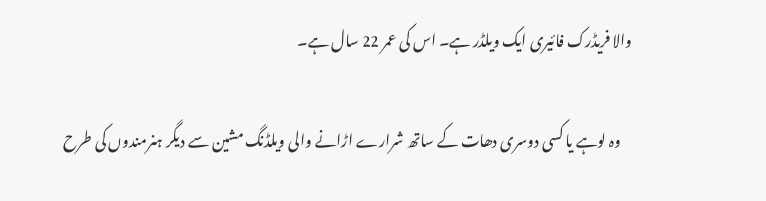والا فریڈرک فائیری ایک ویلڈر ہے۔ اس کی عمر 22 سال ہے۔

    وہ لوہے یا کسی دوسری دھات کے ساتھ شرارے اڑانے والی ویلڈنگ مشین سے دیگر ہنرمندوں کی طرح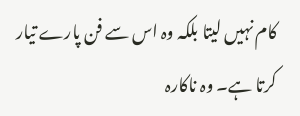کام نہیں‌ لیتا بلکہ وہ اس سے فن پارے تیار کرتا ہے۔ وہ ناکارہ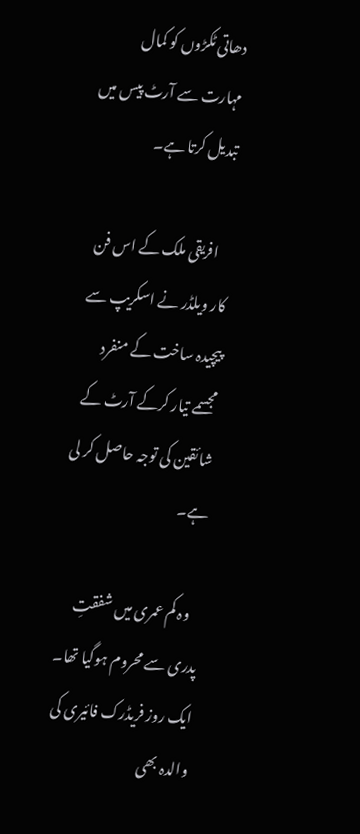دھاتی ٹکڑوں کو کمال مہارت سے آرٹ پیس میں تبدیل کرتا ہے۔

    افریقی ملک کے اس فن کار ویلڈر نے اسکریپ سے پیچیدہ ساخت کے منفرد مجسمے تیار کرکے آرٹ کے شائقین کی توجہ حاصل کر لی ہے۔

    وہ کم عمری میں شفقتِ پدری سے محروم ہوگیا تھا۔ ایک روز فریڈرک فائیری کی والدہ بھی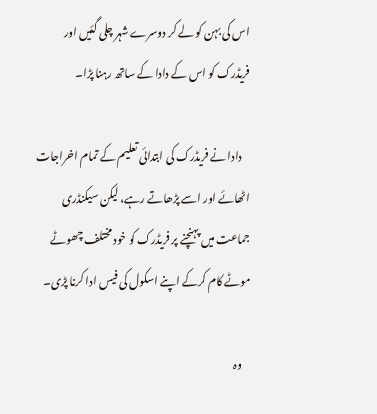اس کی بہن کو لے کر دوسرے شہر چلی گئیں اور فریڈرک کو اس کے دادا کے ساتھ رہنا پڑا۔

    دادا نے فریڈرک کی ابتدائی تعلیم کے تمام اخراجات اٹھائے اور اسے پڑھاتے رہے، لیکن سیکنڈری جماعت میں‌ پہنچنے پر فریڈرک کو خود مختلف چھوٹے موٹے کام کرکے اپنے اسکول کی فیس ادا کرنا پڑی۔

    وہ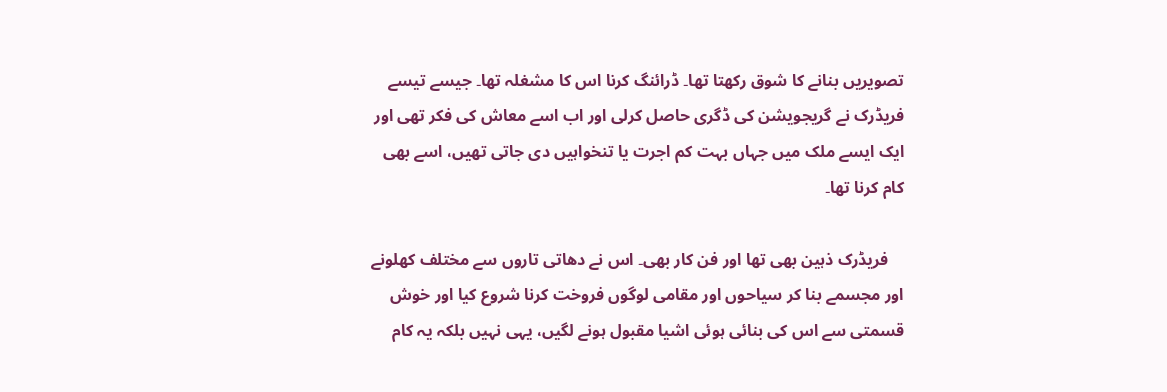تصویریں بنانے کا شوق رکھتا تھا۔ ڈرائنگ کرنا اس کا مشغلہ تھا۔ جیسے تیسے فریڈرک نے گریجویشن کی ڈگری حاصل کرلی اور اب اسے معاش کی فکر تھی اور ایک ایسے ملک میں جہاں بہت کم اجرت یا تنخواہیں دی جاتی تھیں، اسے بھی کام کرنا تھا۔

    فریڈرک ذہین بھی تھا اور فن کار بھی۔ اس نے دھاتی تاروں سے مختلف کھلونے اور مجسمے بنا کر سیاحوں اور مقامی لوگوں‌ فروخت کرنا شروع کیا اور خوش قسمتی سے اس کی بنائی ہوئی اشیا مقبول ہونے لگیں، یہی نہیں بلکہ یہ کام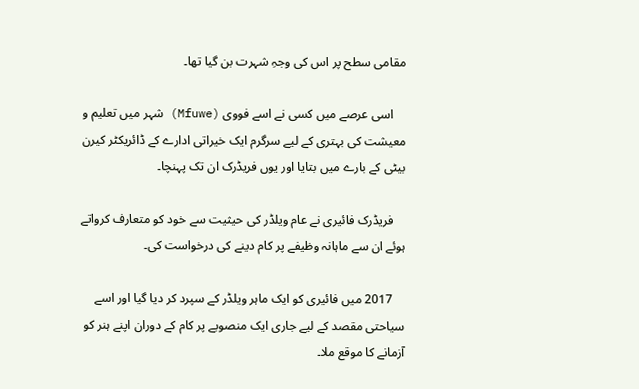مقامی سطح پر اس کی وجہِ شہرت بن گیا تھا۔

    اسی عرصے میں کسی نے اسے فووی (Mfuwe) شہر میں‌ تعلیم و معیشت کی بہتری کے لیے سرگرم ایک خیراتی ادارے کے ڈائریکٹر کیرن بیٹی کے بارے میں‌ بتایا اور یوں‌ فریڈرک ان تک پہنچا۔

    فریڈرک فائیری نے عام ویلڈر کی حیثیت سے خود کو متعارف کرواتے ہوئے ان سے ماہانہ وظیفے پر کام دینے کی درخواست کی۔

    2017 میں فائیری کو ایک ماہر ویلڈر کے سپرد کر دیا گیا اور اسے سیاحتی مقصد کے لیے جاری ایک منصوبے پر کام کے دوران اپنے ہنر کو آزمانے کا موقع ملا۔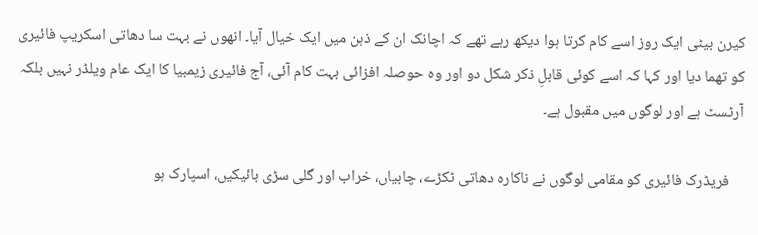کیرن بیٹی ایک روز اسے کام کرتا ہوا دیکھ رہے تھے کہ اچانک ان کے ذہن میں ایک خیال آیا۔ انھوں‌ نے بہت سا دھاتی اسکریپ فائیری کو تھما دیا اور کہا کہ اسے کوئی قابلِ ذکر شکل دو اور وہ حوصلہ افزائی بہت کام آئی، آج فائیری زیمبیا کا ایک عام ویلڈر نہیں‌ بلکہ آرٹسٹ ہے اور لوگوں میں‌ مقبول ہے۔

    فریڈرک فائیری کو مقامی لوگوں نے ناکارہ دھاتی ٹکڑے، چابیاں، خراب اور گلی سڑی بائیکیں، اسپارک ہو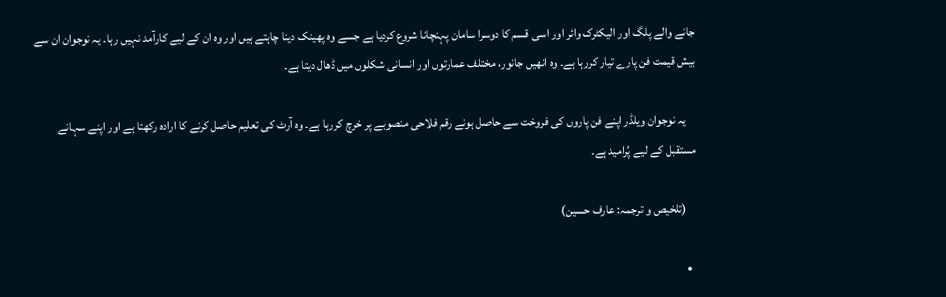جانے والے پلگ اور الیکٹرک وائر اور اسی قسم کا دوسرا سامان پہنچانا شروع کردیا ہے جسے وہ پھینک دینا چاہتے ہیں اور وہ ان کے لیے کارآمد نہیں‌ رہا۔ یہ نوجوان ان سے بیش قیمت فن پارے تیار کررہا ہے۔ وہ انھیں جانور، مختلف عمارتوں اور انسانی شکلوں میں‌ ڈھال دیتا ہے۔

    یہ نوجوان ویلڈر اپنے فن پاروں کی فروخت سے حاصل ہونے رقم فلاحی منصوبے پر خرچ کررہا ہے۔ وہ آرٹ کی تعلیم حاصل کرنے کا ارادہ رکھتا ہے اور اپنے سہانے مستقبل کے لیے پُرامید ہے۔

    (تلخیص و ترجمہ: عارف حسین)

  •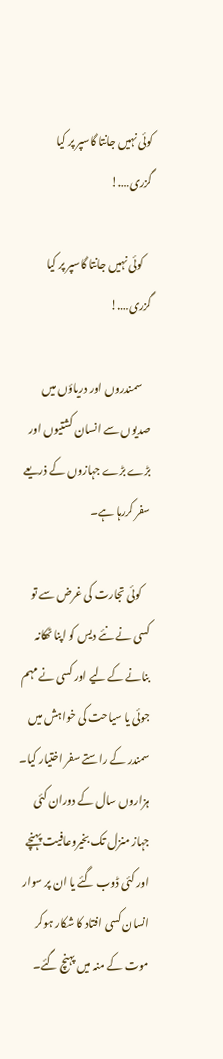کوئی نہیں‌ جانتا گاسپر پر کیا گزری….!

    کوئی نہیں‌ جانتا گاسپر پر کیا گزری….!

    سمندروں اور دریاؤں میں صدیوں سے انسان کشتیوں اور بڑے بڑے جہازوں کے ذریعے سفر کررہا ہے۔

    کوئی تجارت کی غرض سے تو کسی نے نئے دیس کو اپنا ٹھکانہ بنانے کے لیے اور کسی نے مہم جوئی یا سیاحت کی خواہش میں سمندر کے راستے سفر اختیار کیا۔ ہزاروں سال کے دوران کئی جہاز منزل تک بخیروعافیت پہنچے اور کئی ڈوب گئے یا ان پر سوار انسان کسی افتاد کا شکار ہوکر موت کے منہ میں‌ پہنچ گئے۔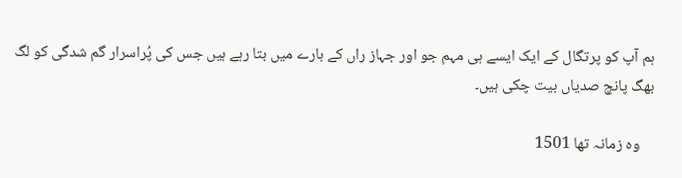ہم آپ کو پرتگال کے ایک ایسے ہی مہم جو اور جہاز راں کے بارے میں‌ بتا رہے ہیں جس کی پُراسرار گم شدگی کو لگ بھگ پانچ صدیاں بیت چکی ہیں۔

    وہ زمانہ تھا 1501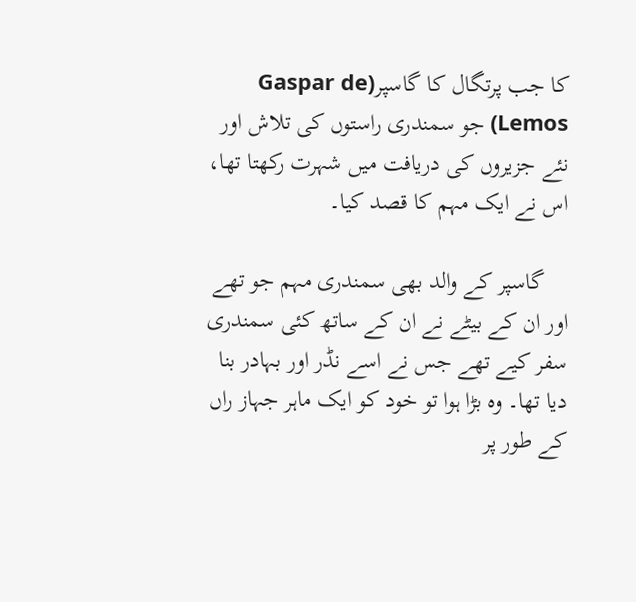کا جب پرتگال کا گاسپر(Gaspar de Lemos) جو سمندری راستوں کی تلاش اور نئے جزیروں کی دریافت میں شہرت رکھتا تھا، اس نے ایک مہم کا قصد کیا۔

    گاسپر کے والد بھی سمندری مہم جو تھے اور ان کے بیٹے نے ان کے ساتھ کئی سمندری سفر کیے تھے جس نے اسے نڈر اور بہادر بنا دیا تھا۔ وہ بڑا ہوا تو خود کو ایک ماہر جہاز راں کے طور پر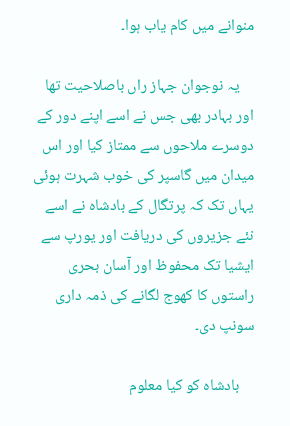منوانے میں کام یاب ہوا۔

    یہ نوجوان جہاز راں باصلاحیت تھا اور بہادر بھی جس نے اسے اپنے دور کے دوسرے ملاحوں سے ممتاز کیا اور اس میدان میں گاسپر کی خوب شہرت ہوئی یہاں تک کہ پرتگال کے بادشاہ نے اسے نئے جزیروں کی دریافت اور یورپ سے ایشیا تک محفوظ اور آسان بحری راستوں کا کھوج لگانے کی ذمہ داری سونپ دی۔

    بادشاہ کو کیا معلوم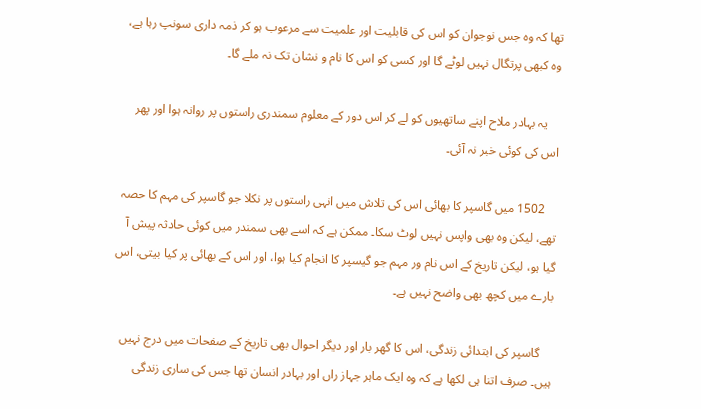تھا کہ وہ جس نوجوان کو اس کی قابلیت اور علمیت سے مرعوب ہو کر ذمہ داری سونپ رہا ہے، وہ کبھی پرتگال نہیں لوٹے گا اور کسی کو اس کا نام و نشان تک نہ ملے گا۔

    یہ بہادر ملاح اپنے ساتھیوں کو لے کر اس دور کے معلوم سمندری راستوں پر روانہ ہوا اور پھر اس کی کوئی خبر نہ آئی۔

    1502 میں گاسپر کا بھائی اس کی تلاش میں انہی راستوں پر نکلا جو گاسپر کی مہم کا حصہ تھے، لیکن وہ بھی واپس نہیں لوٹ سکا۔ ممکن ہے کہ اسے بھی سمندر میں کوئی حادثہ پیش آ گیا ہو، لیکن تاریخ کے اس نام ور مہم جو گیسپر کا انجام کیا ہوا، اور اس کے بھائی پر کیا بیتی، اس بارے میں کچھ بھی واضح نہیں‌ ہے۔

    گاسپر کی ابتدائی زندگی، اس کا گھر بار اور دیگر احوال بھی تاریخ کے صفحات میں‌ درج نہیں‌ ہیں۔ صرف اتنا ہی لکھا ہے کہ وہ ایک ماہر جہاز راں اور بہادر انسان تھا جس کی ساری زندگی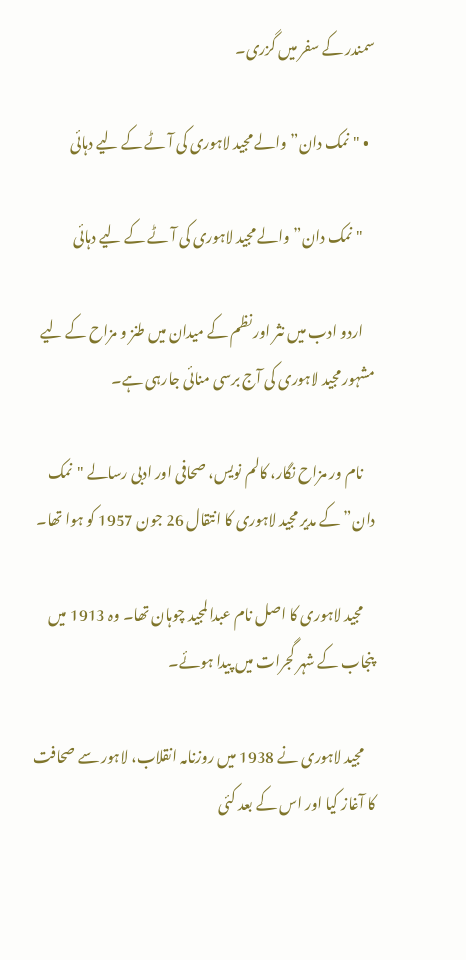سمندر کے سفر میں گزری۔

  • "نمک دان” والے مجید لاہوری کی آٹے کے لیے دہائی

    "نمک دان” والے مجید لاہوری کی آٹے کے لیے دہائی

    اردو ادب میں نثر اور نظم کے میدان میں طنز و مزاح کے لیے مشہور مجید لاہوری کی آج برسی منائی جارہی ہے۔

    نام ور مزاح نگار، کالم نویس، صحافی اور ادبی رسالے "نمک دان” کے مدیر مجید لاہوری کا انتقال 26 جون 1957 کو ہوا تھا۔

    مجید لاہوری کا اصل نام عبدالمجید چوہان تھا۔ وہ 1913 میں پنجاب کے شہر گجرات میں پیدا ہوئے۔

    مجید لاہوری نے 1938 میں روزنامہ انقلاب، لاہور سے صحافت کا آغاز کیا اور اس کے بعد کئی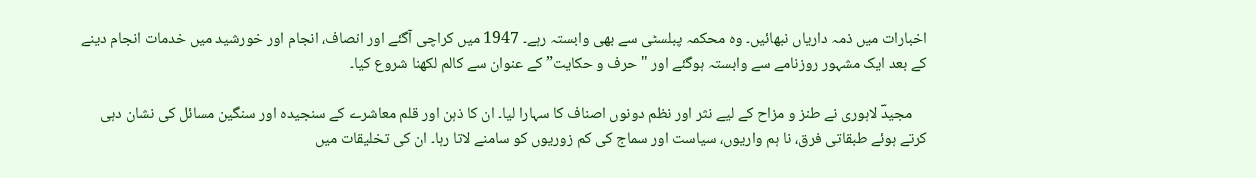اخبارات میں ذمہ داریاں نبھائیں۔ وہ محکمہ پبلسٹی سے بھی وابستہ رہے۔ 1947 میں کراچی آگئے اور انصاف، انجام اور خورشید میں خدمات انجام دینے کے بعد ایک مشہور روزنامے سے وابستہ ہوگئے اور "حرف و حکایت” کے عنوان سے کالم لکھنا شروع کیا۔

    مجیدؔ لاہوری نے طنز و مزاح کے لیے نثر اور نظم دونوں اصناف کا سہارا لیا۔ ان کا ذہن اور قلم معاشرے کے سنجیدہ اور سنگین مسائل کی نشان دہی کرتے ہوئے طبقاتی فرق، نا ہم واریوں، سیاست اور سماج کی کم زوریوں کو سامنے لاتا رہا۔ ان کی تخلیقات میں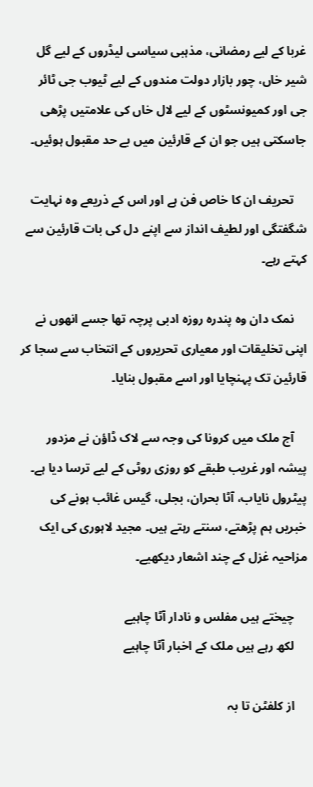غربا کے لیے رمضانی، مذہبی سیاسی لیڈروں کے لیے گل شیر خاں، چور بازار دولت مندوں کے لیے ٹیوب جی ٹائر جی اور کمیونسٹوں کے لیے لال خاں کی علامتیں پڑھی جاسکتی ہیں جو ان کے قارئین میں بے حد مقبول ہوئیں۔

    تحریف ان کا خاص فن ہے اور اس کے ذریعے وہ نہایت شگفتگی اور لطیف انداز سے اپنے دل کی بات قارئین سے کہتے رہے۔

    نمک دان وہ پندرہ روزہ ادبی پرچہ تھا جسے انھوں نے اپنی تخلیقات اور معیاری تحریروں کے انتخاب سے سجا کر قارئین تک پہنچایا اور اسے مقبول بنایا۔

    آج ملک میں کرونا کی وجہ سے لاک ڈاؤن نے مزدور پیشہ اور غریب طبقے کو روزی روٹی کے لیے ترسا دیا ہے۔ پیٹرول نایاب، آٹا بحران، بجلی، گیس غائب ہونے کی خبریں ہم پڑھتے، سنتے رہتے ہیں۔ مجید لاہوری کی ایک مزاحیہ غزل کے چند اشعار دیکھیے۔

    چیختے ہیں مفلس و نادار آٹا چاہیے
    لکھ رہے ہیں ملک کے اخبار آٹا چاہیے

    از کلفٹن تا بہ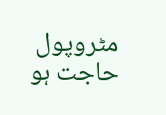مٹروپول حاجت ہو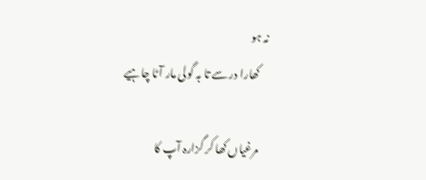نہ ہو
    کھارا در سے تا بہ گولی مار آٹا چاہیے

    مرغیاں کھا کر گزارہ آپ کا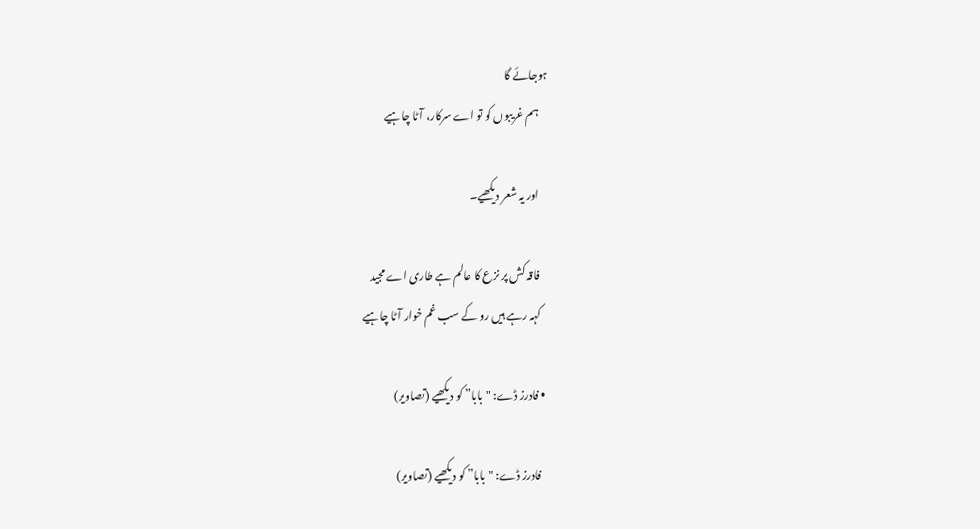ہوجائے گا
    ہم غریبوں کو تو اے سرکار، آٹا چاہیے

    اور یہ شعر دیکھیے۔

    فاقہ کش پر نزع کا عالم ہے طاری اے مجید
    کہہ رہے ہیں رو کے سب غم خوار آٹا چاہیے

  • فادرز ڈے: "بابا” کو دیکھیے (تصاویر)

    فادرز ڈے: "بابا” کو دیکھیے (تصاویر)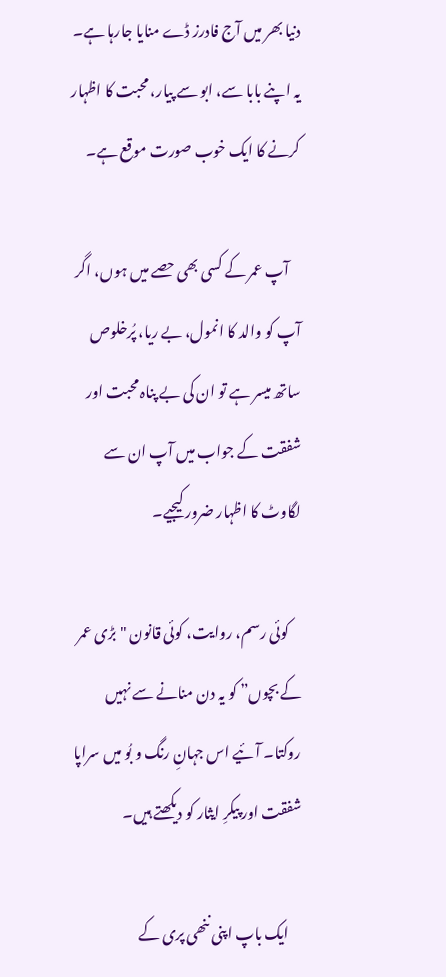دنیا بھر میں آج فادرز ڈے منایا جارہا ہے۔ یہ اپنے بابا سے، ابو سے پیار، محبت کا اظہار کرنے کا ایک خوب صورت موقع ہے۔

    آپ عمر کے کسی بھی حصے میں ہوں، اگر آپ کو والد کا انمول، بے ریا، پُرخلوص ساتھ میسر ہے تو ان کی بے پناہ محبت اور شفقت کے جواب میں آپ ان سے لگاوٹ کا اظہار ضرور کیجیے۔

    کوئی رسم، روایت، کوئی قانون "بڑی عمر کے بچوں” کو یہ دن منانے سے نہیں‌ روکتا۔ آئیے اس جہانِ رنگ و بُو میں سراپا شفقت اور پیکرِ ایثار کو دیکھتے ہیں۔

    ایک باپ اپنی ننھی پری کے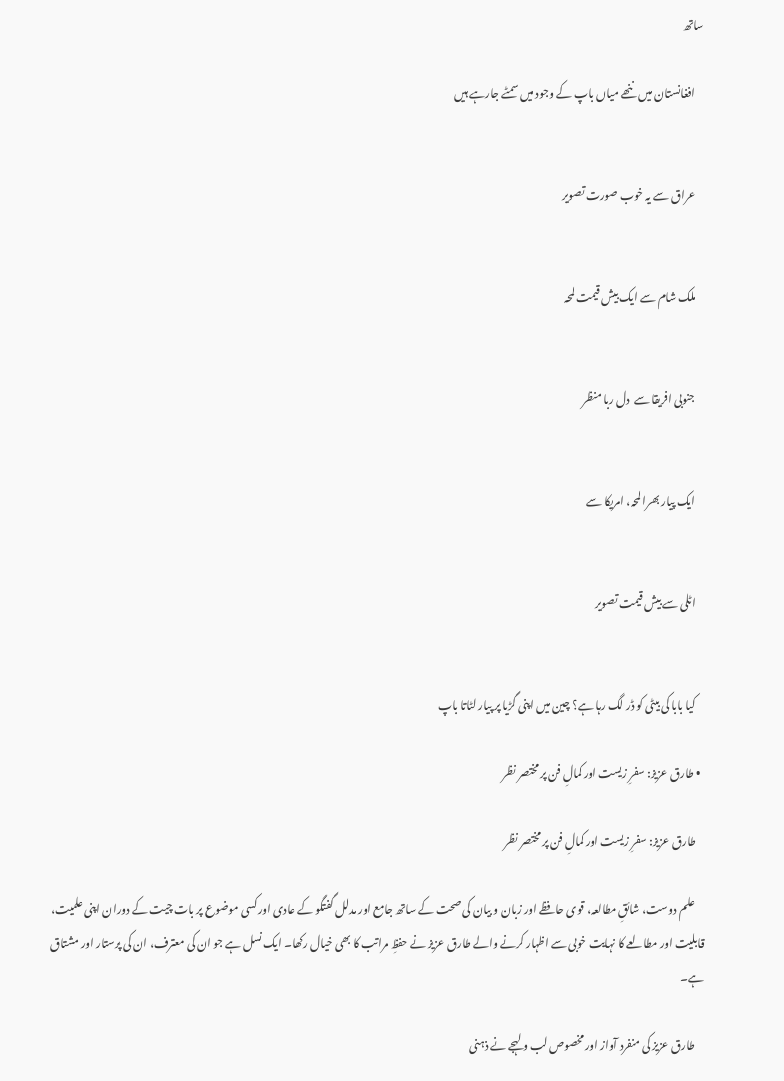ساتھ

    افغانستان میں ننھے میاں باپ کے وجود میں‌ سمٹے جارہے ہیں


    عراق سے یہ خوب صورت تصویر


    ملک شام سے ایک بیش قیمت لمحہ


    جنوبی افریقا سے  دل ربا منظر


    ایک پیار بھرا لمحہ، امریکا سے


    اٹلی سے بیش قیمت تصویر


    کیا بابا کی بیٹی کو ڈر لگ رہا ہے؟ چین میں اپنی گڑیا پر پیار لٹاتا باپ

  • طارق عزیز: سفرِ زیست اور کمالِ فن پر مختصر نظر

    طارق عزیز: سفرِ زیست اور کمالِ فن پر مختصر نظر

    علم دوست، شائقِ مطالعہ، قوی حافظے اور زبان و بیان کی صحت کے ساتھ جامع اور مدلل گفتگو کے عادی اور کسی موضوع پر بات چیت کے دوران اپنی علمیت، قابلیت اور مطالعے کا نہایت خوبی سے اظہار کرنے والے طارق عزیز نے حفظِ مراتب کا بھی خیال رکھا۔ ایک نسل ہے جو ان کی معترف، ان کی پرستار اور مشتاق ہے۔

    طارق عزیز کی منفرد آواز اور مخصوص لب و لہجے نے ذہنی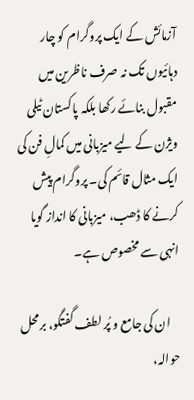آزمائش کے ایک پروگرام کو چار دہائیوں تک نہ صرف ناظرین میں مقبول بنائے رکھا بلکہ پاکستان ٹیلی ویژن کے لیے میزبانی میں کمالِ فن کی ایک مثال قائم کی۔ پروگرام پیش کرنے کا ڈھب، میزبانی کا انداز گویا انہی سے مخصوص ہے۔

    ان کی جامع و پُر لطف گفتگو، برمحل حوالہ،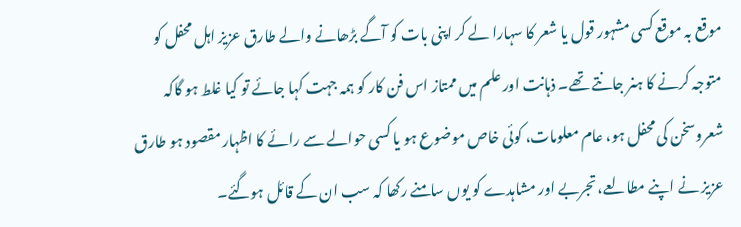موقع بہ موقع کسی مشہور قول یا شعر کا سہارا لے کر اپنی بات کو آگے بڑھانے والے طارق عزیز اہل محفل کو متوجہ کرنے کا ہنر جانتے تھے۔ ذہانت اور علم میں ممتاز اس فن کار کو ہمہ جہت کہا جائے تو کیا غلط ہو گاکہ شعروسخن کی محفل ہو، عام معلومات، کوئی خاص موضوع ہو یا کسی حوالے سے رائے کا اظہار مقصود ہو طارق عزیز نے اپنے مطالعے، تجربے اور مشاہدے کو یوں سامنے رکھا کہ سب ان کے قائل ہوگئے۔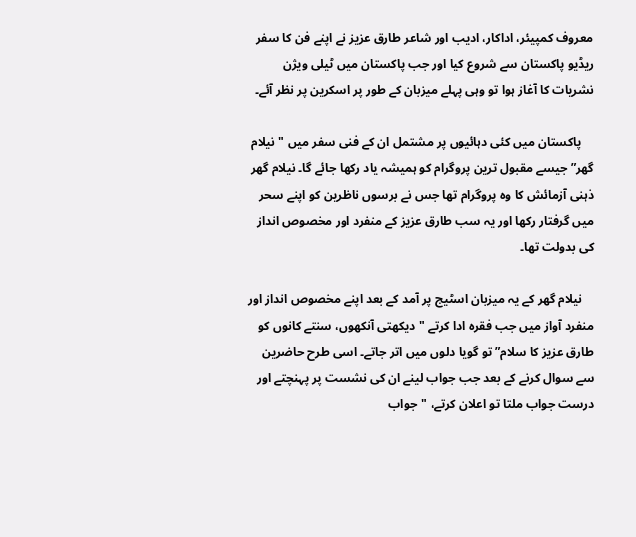معروف کمپیئر، اداکار، ادیب اور شاعر طارق عزیز نے اپنے فن کا سفر ریڈیو پاکستان سے شروع کیا اور جب پاکستان میں ٹیلی ویژن نشریات کا آغاز ہوا تو وہی پہلے میزبان کے طور پر اسکرین پر نظر آئے۔

    پاکستان میں کئی دہائیوں پر مشتمل ان کے فنی سفر میں "نیلام گھر” جیسے مقبول ترین پروگرام کو ہمیشہ یاد رکھا جائے گا۔ نیلام گھر ذہنی آزمائش کا وہ پروگرام تھا جس نے برسوں ناظرین کو اپنے سحر میں گرفتار رکھا اور یہ سب طارق عزیز کے منفرد اور مخصوص انداز کی بدولت تھا۔

    نیلام گھر کے یہ میزبان اسٹیج پر آمد کے بعد اپنے مخصوص انداز اور منفرد آواز میں جب فقرہ ادا کرتے "دیکھتی آنکھوں، سنتے کانوں کو طارق عزیز کا سلام” تو گویا دلوں میں اتر جاتے۔ اسی طرح حاضرین سے سوال کرنے کے بعد جب جواب لینے ان کی نشست پر پہنچتے اور درست جواب ملتا تو اعلان کرتے، "جواب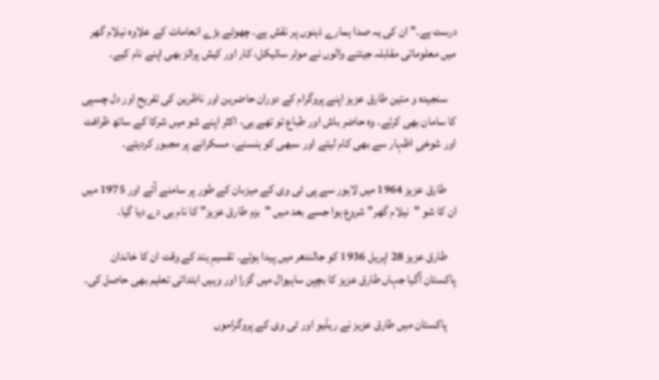درست ہے۔” ان کی یہ صدا ہمارے ذہنوں‌ پر نقش ہے۔ چھوٹے بڑے انعامات کے علاوہ نیلام گھر میں‌ معلوماتی مقابلہ جیتنے والوں نے موٹر سائیکل، کار اور کیش پرائز بھی اپنے نام کیے۔

    سنجیدہ و متین طارق عزیز اپنے پروگرام کے دوران حاضرین اور ناظرین کی تفریح اور دل چسپی کا سامان بھی کرتے۔ وہ‌ حاضر باش اور طباع تو تھے ہی، اکثر اپنے شو میں شرکا کے ساتھ ظرافت اور شوخیِ اظہار سے بھی کام لیتے اور سبھی کو ہنسنے، مسکرانے پر مجبور کردیتے۔

    طارق عزیز 1964 میں لاہور سے پی ٹی وی کے میزبان کے طور پر سامنے آئے اور 1975 میں ان کا شو "نیلام گھر” شروع ہوا جسے بعد میں "بزم طارق عزیز” کا نام ہی دے دیا گیا۔

    طارق عزیز 28 اپریل 1936 کو جالندھر میں پیدا ہوئے۔ تقسیمِ ہند کے وقت ان کا خاندان پاکستان آگیا جہاں طارق عزیز کا بچپن ساہیوال میں گزرا اور وہیں ابتدائی تعلیم بھی حاصل کی۔

    پاکستان میں طارق عزیز نے ریڈیو اور ٹی وی کے پروگراموں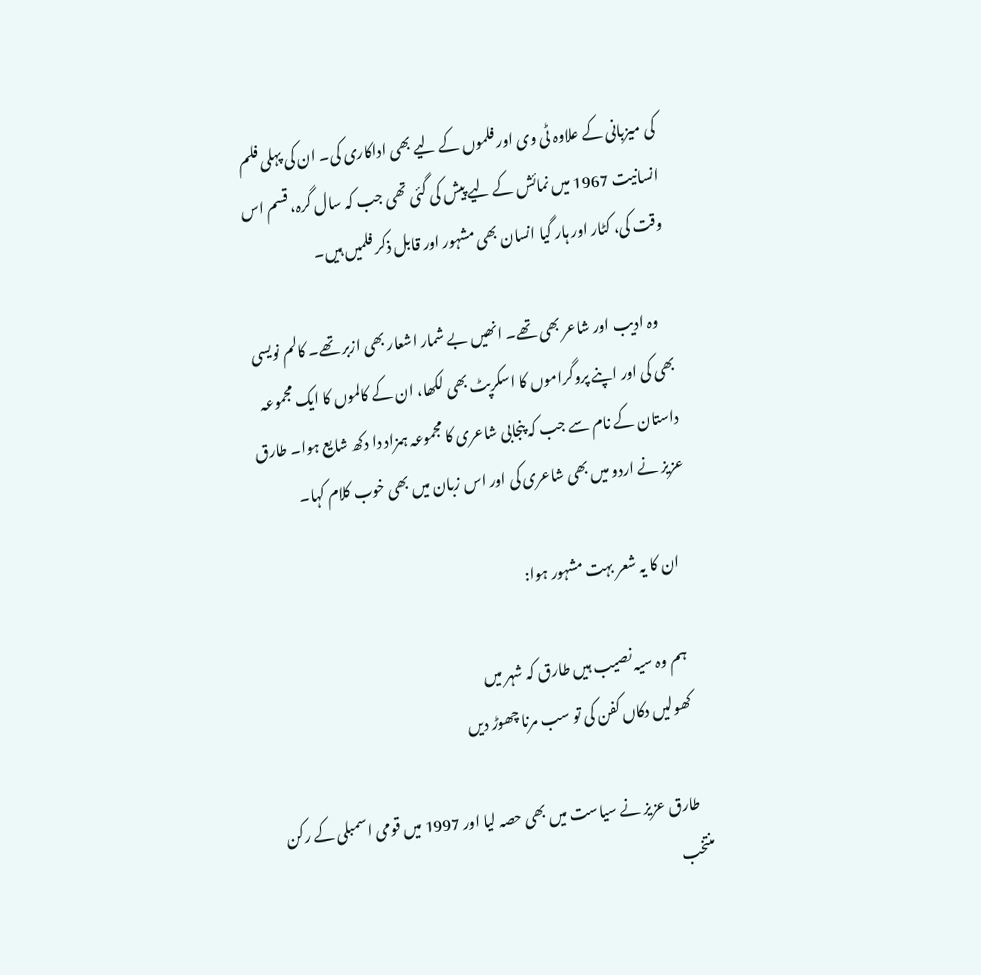کی میزبانی کے علاوہ ٹی وی اور فلموں کے لیے بھی اداکاری کی۔ ان کی پہلی فلم انسانیت 1967 میں نمائش کے لیے پیش کی گئی تھی جب کہ سال گرہ، قسم اس وقت کی، کٹار اور ہار گیا انسان بھی مشہور اور قابل ذکر فلمیں ہیں۔

    وہ ادیب اور شاعر بھی تھے۔ انھیں بے شمار اشعار بھی ازبر تھے۔ کالم نویسی بھی کی اور اپنے پروگراموں کا اسکرپٹ بھی لکھا، ان کے کالموں کا ایک مجموعہ داستان کے نام سے جب کہ پنجابی شاعری کا مجموعہ ہمزاد دا دکھ شایع ہوا۔ طارق عزیز نے اردو میں بھی شاعری کی اور اس زبان میں بھی خوب کلام کہا۔

    ان کا یہ شعر بہت مشہور ہوا:

    ہم وہ سیہ نصیب ہیں طارق کہ شہر میں
    کھولیں دکاں کفن کی تو سب مرنا چھوڑ دیں

    طارق عزیز نے سیاست میں بھی حصہ لیا اور 1997 میں قومی اسمبلی کے رکن منتخب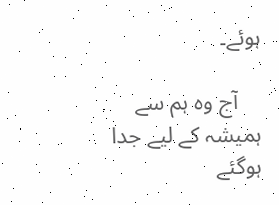ہوئے۔

    آج وہ ہم سے ہمیشہ کے لیے جدا ہوگئے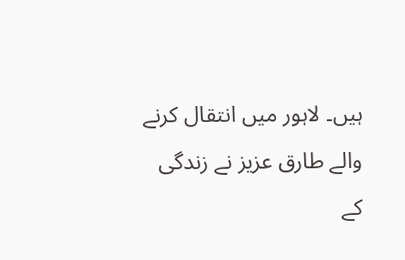ہیں۔ لاہور میں انتقال کرنے والے طارق عزیز نے زندگی کے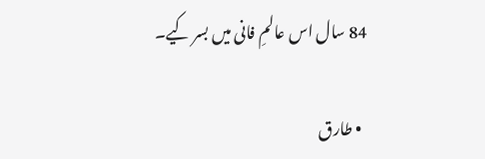84 سال اس عالمِ فانی میں بسر کیے۔

  • طارق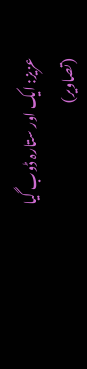عزیز: ایک اور ستارہ ڈوب گیا (تصاویر)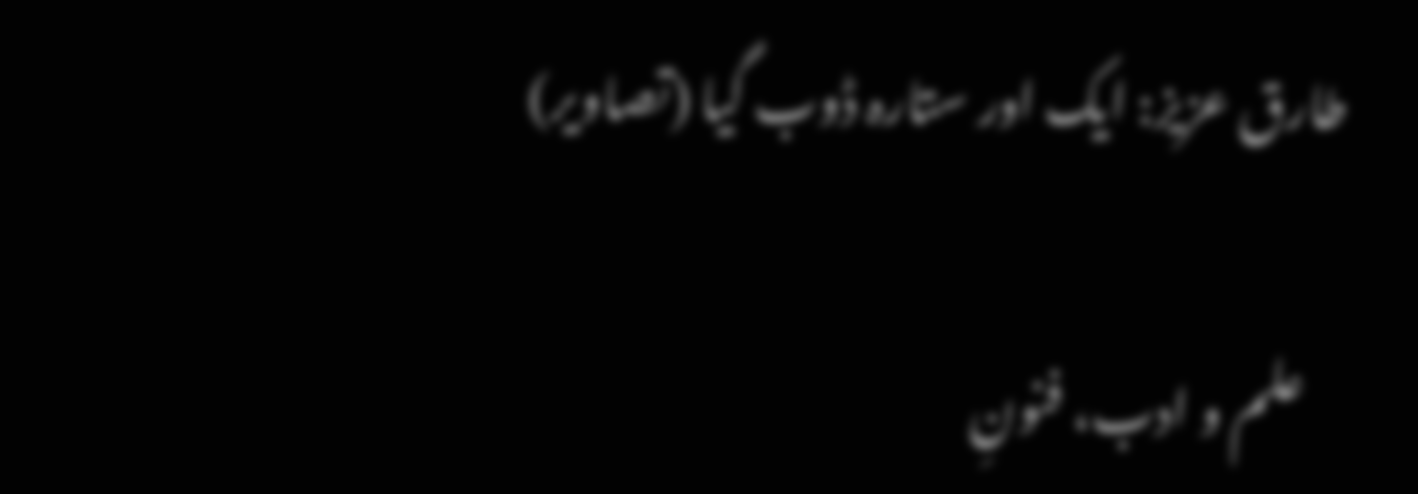طارق عزیز: ایک اور ستارہ ڈوب گیا (تصاویر)

    علم و ادب، فنونِ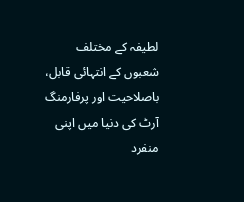لطیفہ کے مختلف شعبوں کے انتہائی قابل، باصلاحیت اور پرفارمنگ آرٹ کی دنیا میں اپنی منفرد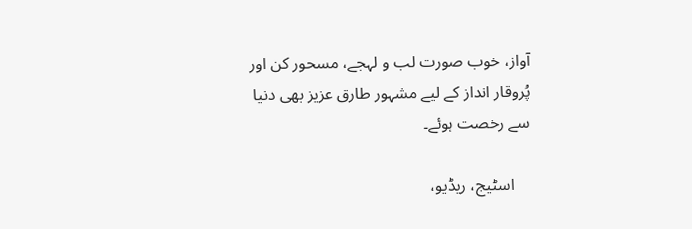آواز، خوب صورت لب و لہجے، مسحور کن اور پُروقار انداز کے لیے مشہور طارق عزیز بھی دنیا سے رخصت ہوئے۔

    اسٹیج، ریڈیو،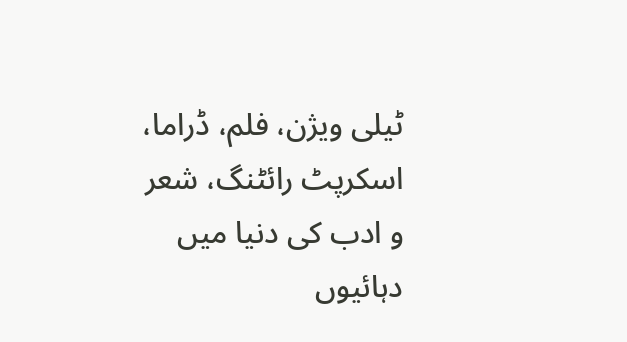ٹیلی ویژن، فلم، ڈراما، اسکرپٹ رائٹنگ، شعر و ادب کی دنیا میں دہائیوں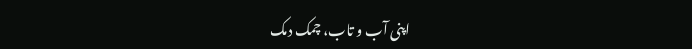اپنی آب و تاب، چمک دمک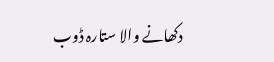دکھانے والا ستارہ ڈوب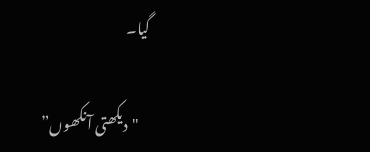گیا۔

    "دیکھتی آنکھوں”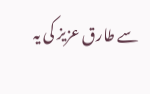سے طارق عزیز کی یہ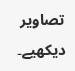تصاویر دیکھیے۔